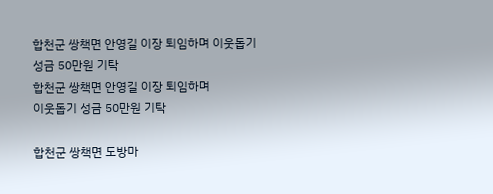합천군 쌍책면 안영길 이장 퇴임하며 이웃돕기 성금 50만원 기탁
합천군 쌍책면 안영길 이장 퇴임하며
이웃돕기 성금 50만원 기탁

합천군 쌍책면 도방마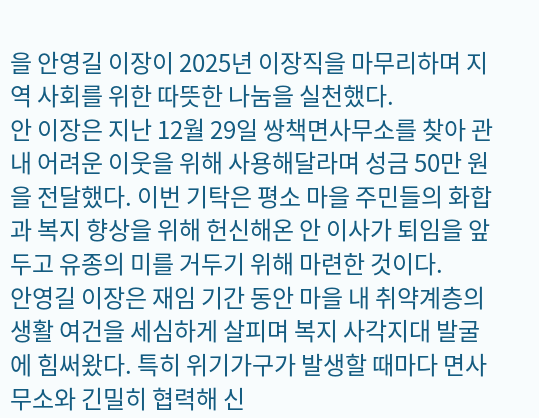을 안영길 이장이 2025년 이장직을 마무리하며 지역 사회를 위한 따뜻한 나눔을 실천했다.
안 이장은 지난 12월 29일 쌍책면사무소를 찾아 관내 어려운 이웃을 위해 사용해달라며 성금 50만 원을 전달했다. 이번 기탁은 평소 마을 주민들의 화합과 복지 향상을 위해 헌신해온 안 이사가 퇴임을 앞두고 유종의 미를 거두기 위해 마련한 것이다.
안영길 이장은 재임 기간 동안 마을 내 취약계층의 생활 여건을 세심하게 살피며 복지 사각지대 발굴에 힘써왔다. 특히 위기가구가 발생할 때마다 면사무소와 긴밀히 협력해 신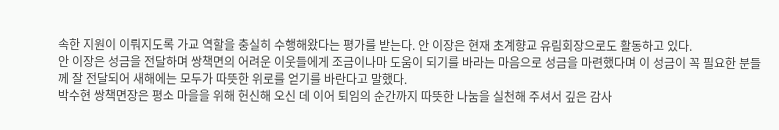속한 지원이 이뤄지도록 가교 역할을 충실히 수행해왔다는 평가를 받는다. 안 이장은 현재 초계향교 유림회장으로도 활동하고 있다.
안 이장은 성금을 전달하며 쌍책면의 어려운 이웃들에게 조금이나마 도움이 되기를 바라는 마음으로 성금을 마련했다며 이 성금이 꼭 필요한 분들께 잘 전달되어 새해에는 모두가 따뜻한 위로를 얻기를 바란다고 말했다.
박수현 쌍책면장은 평소 마을을 위해 헌신해 오신 데 이어 퇴임의 순간까지 따뜻한 나눔을 실천해 주셔서 깊은 감사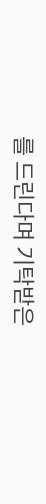를 드린다며 기탁받은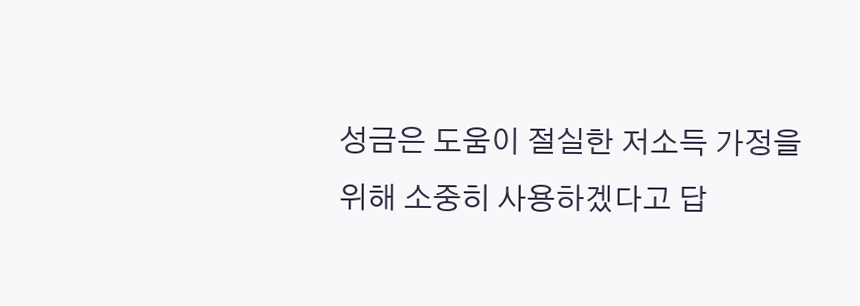성금은 도움이 절실한 저소득 가정을 위해 소중히 사용하겠다고 답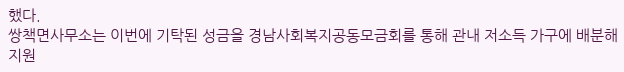했다.
쌍책면사무소는 이번에 기탁된 성금을 경남사회복지공동모금회를 통해 관내 저소득 가구에 배분해 지원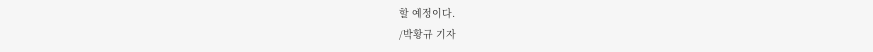할 예정이다.
/박황규 기자